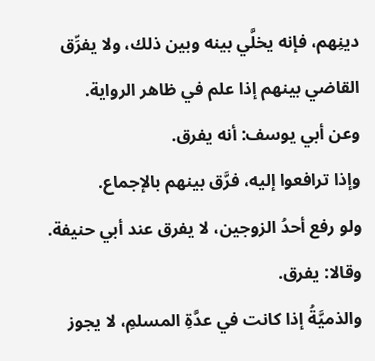دينِهم، فإنه يخلَّي بينه وبين ذلك، ولا يفرِّق القاضي بينهم إذا علم في ظاهر الرواية.
وعن أبي يوسف: أنه يفرق.
وإذا ترافعوا إليه، فرَّق بينهم بالإجماع.
ولو رفع أحدُ الزوجين، لا يفرق عند أبي حنيفة.
وقالا: يفرق.
والذميَّةُ إذا كانت في عدَّةِ المسلمِ، لا يجوز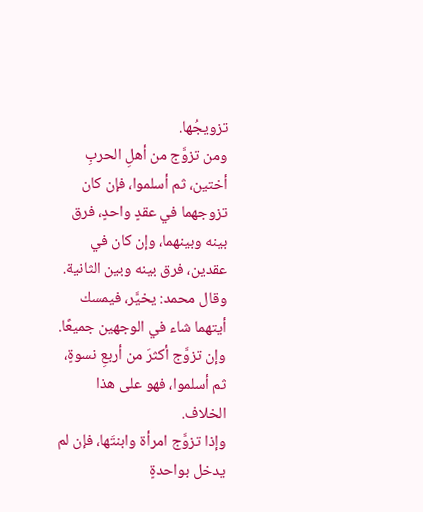تزويجُها.
ومن تزوَّج من أهلِ الحربِ أختين، ثم أسلموا، فإن كان تزوجهما في عقدٍ واحدٍ، فرق بينه وبينهما، وإن كان في عقدين، فرق بينه وبين الثانية.
وقال محمد: يخيَّر، فيمسك أيتهما شاء في الوجهين جميعًا.
وإن تزوَّج أكثرَ من أربعِ نسوةٍ، ثم أسلموا، فهو على هذا الخلاف.
وإذا تزوَّج امرأة وابنتَها، فإن لم يدخل بواحدةٍ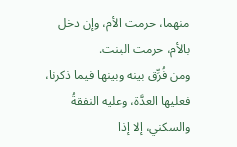منهما، حرمت الأم، وإن دخل بالأم، حرمت البنت.
ومن فُرِّق بينه وبينها فيما ذكرنا، فعليها العدَّة، وعليه النفقةُ والسكني، إلا إذا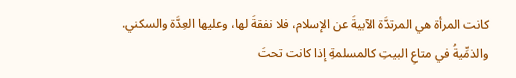كانت المرأة هي المرتدَّة الآبيةَ عن الإسلام، فلا نفقةَ لها، وعليها العِدَّة والسكني.
والذمِّيةُ في متاعِ البيتِ كالمسلمةِ إذا كانت تحتَ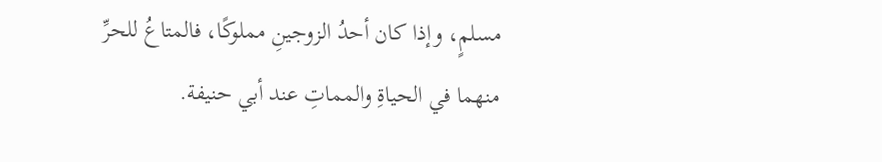مسلمٍ، وإذا كان أحدُ الزوجينِ مملوكًا، فالمتاعُ للحرِّ منهما في الحياةِ والمماتِ عند أبي حنيفة.